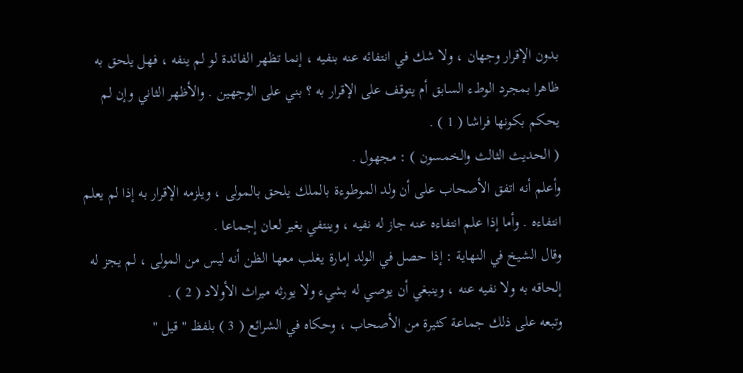بدون الإقرار وجهان ، ولا شك في انتفائه عنه بنفيه ، إنما تظهر الفائدة لو لم ينفه ، فهل يلحق به ظاهرا بمجرد الوطء السابق أم يتوقف على الإقرار به ؟ بني على الوجهين . والأظهر الثاني وإن لم يحكم بكونها فراشا ( 1 ) .
( الحديث الثالث والخمسون ) : مجهول .
وأعلم أنه اتفق الأصحاب على أن ولد الموطوءة بالملك يلحق بالمولى ، ويلزمه الإقرار به إذا لم يعلم انتفاءه . وأما إذا علم انتفاءه عنه جاز له نفيه ، وينتفي بغير لعان إجماعا .
وقال الشيخ في النهاية : إذا حصل في الولد إمارة يغلب معها الظن أنه ليس من المولى ، لم يجز له إلحاقه به ولا نفيه عنه ، وينبغي أن يوصي له بشيء ولا يورثه ميراث الأولاد ( 2 ) .
وتبعه على ذلك جماعة كثيرة من الأصحاب ، وحكاه في الشرائع ( 3 ) بلفظ " قيل "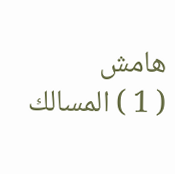هامش
( 1 ) المسالك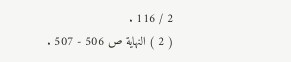2 / 116 .
( 2 ) النهاية ص 506 - 507 .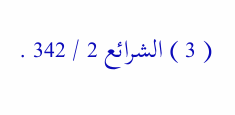( 3 ) الشرائع 2 / 342 .